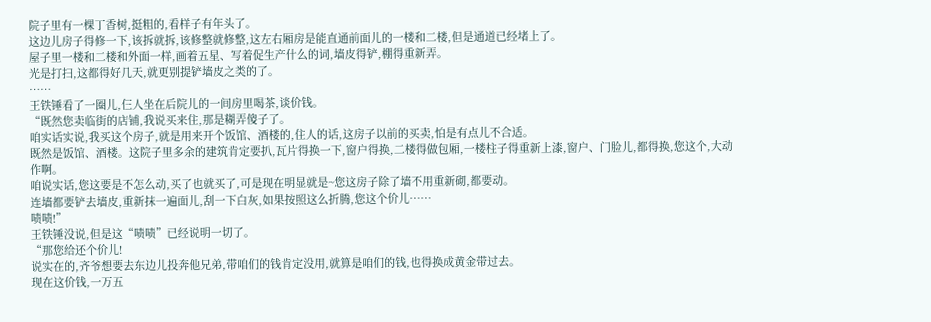院子里有一棵丁香树,挺粗的,看样子有年头了。
这边儿房子得修一下,该拆就拆,该修整就修整,这左右厢房是能直通前面儿的一楼和二楼,但是通道已经堵上了。
屋子里一楼和二楼和外面一样,画着五星、写着促生产什么的词,墙皮得铲,棚得重新弄。
光是打扫,这都得好几天,就更别提铲墙皮之类的了。
……
王铁锤看了一圈儿,仨人坐在后院儿的一间房里喝茶,谈价钱。
“既然您卖临街的店铺,我说买来住,那是糊弄傻子了。
咱实话实说,我买这个房子,就是用来开个饭馆、酒楼的,住人的话,这房子以前的买卖,怕是有点儿不合适。
既然是饭馆、酒楼。这院子里多余的建筑肯定要扒,瓦片得换一下,窗户得换,二楼得做包厢,一楼柱子得重新上漆,窗户、门脸儿,都得换,您这个,大动作啊。
咱说实话,您这要是不怎么动,买了也就买了,可是现在明显就是~您这房子除了墙不用重新砌,都要动。
连墙都要铲去墙皮,重新抹一遍面儿,刮一下白灰,如果按照这么折腾,您这个价儿……
啧啧!”
王铁锤没说,但是这“啧啧”已经说明一切了。
“那您给还个价儿!
说实在的,齐爷想要去东边儿投奔他兄弟,带咱们的钱肯定没用,就算是咱们的钱,也得换成黄金带过去。
现在这价钱,一万五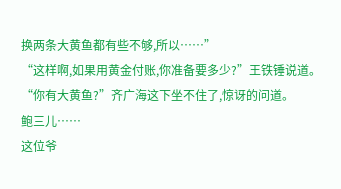换两条大黄鱼都有些不够,所以……”
“这样啊,如果用黄金付账,你准备要多少?”王铁锤说道。
“你有大黄鱼?”齐广海这下坐不住了,惊讶的问道。
鲍三儿……
这位爷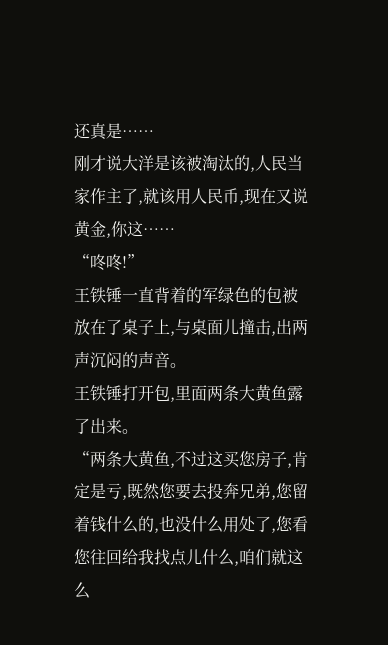还真是……
刚才说大洋是该被淘汰的,人民当家作主了,就该用人民币,现在又说黄金,你这……
“咚咚!”
王铁锤一直背着的军绿色的包被放在了桌子上,与桌面儿撞击,出两声沉闷的声音。
王铁锤打开包,里面两条大黄鱼露了出来。
“两条大黄鱼,不过这买您房子,肯定是亏,既然您要去投奔兄弟,您留着钱什么的,也没什么用处了,您看您往回给我找点儿什么,咱们就这么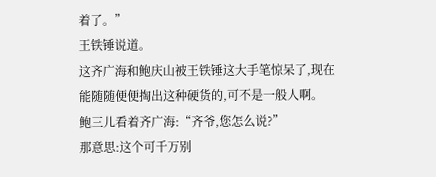着了。”
王铁锤说道。
这齐广海和鲍庆山被王铁锤这大手笔惊呆了,现在能随随便便掏出这种硬货的,可不是一般人啊。
鲍三儿看着齐广海:“齐爷,您怎么说?”
那意思:这个可千万别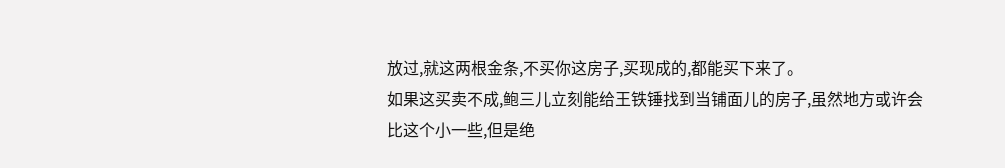放过,就这两根金条,不买你这房子,买现成的,都能买下来了。
如果这买卖不成,鲍三儿立刻能给王铁锤找到当铺面儿的房子,虽然地方或许会比这个小一些,但是绝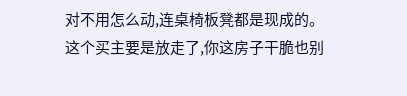对不用怎么动,连桌椅板凳都是现成的。
这个买主要是放走了,你这房子干脆也别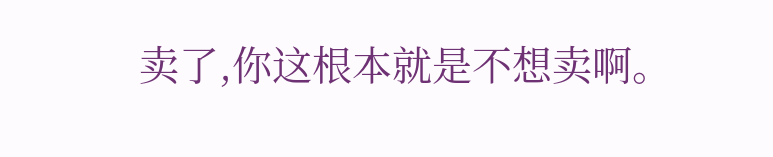卖了,你这根本就是不想卖啊。